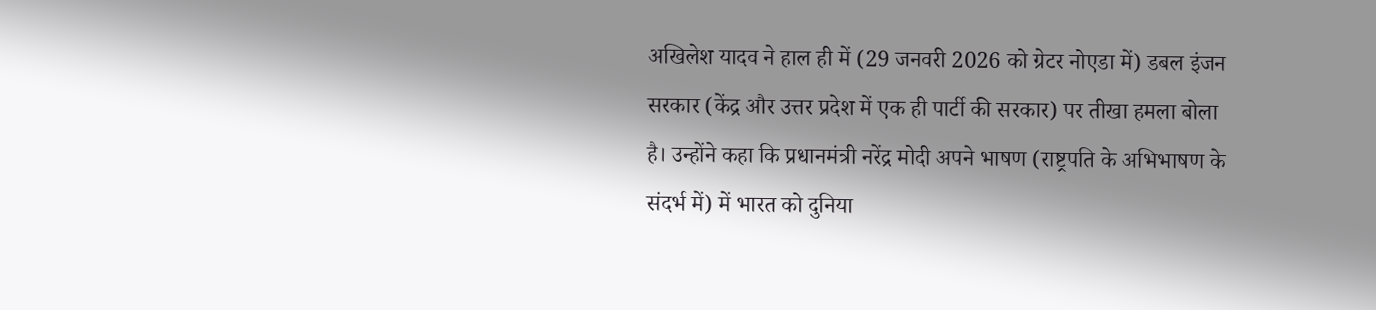अखिलेश यादव ने हाल ही में (29 जनवरी 2026 को ग्रेटर नोएडा में) डबल इंजन सरकार (केंद्र और उत्तर प्रदेश में एक ही पार्टी की सरकार) पर तीखा हमला बोला है। उन्होंने कहा कि प्रधानमंत्री नरेंद्र मोदी अपने भाषण (राष्ट्रपति के अभिभाषण के संदर्भ में) में भारत को दुनिया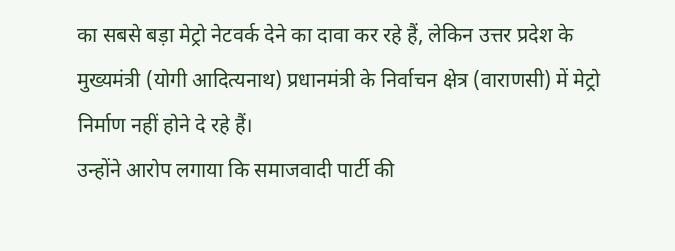का सबसे बड़ा मेट्रो नेटवर्क देने का दावा कर रहे हैं, लेकिन उत्तर प्रदेश के मुख्यमंत्री (योगी आदित्यनाथ) प्रधानमंत्री के निर्वाचन क्षेत्र (वाराणसी) में मेट्रो निर्माण नहीं होने दे रहे हैं।
उन्होंने आरोप लगाया कि समाजवादी पार्टी की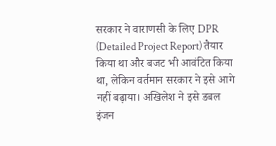सरकार ने वाराणसी के लिए DPR (Detailed Project Report) तैयार किया था और बजट भी आवंटित किया था, लेकिन वर्तमान सरकार ने इसे आगे नहीं बढ़ाया। अखिलेश ने इसे डबल इंजन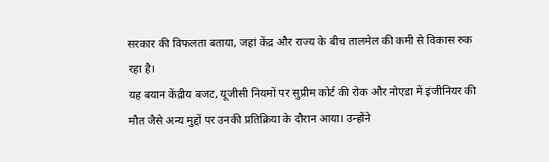सरकार की विफलता बताया, जहां केंद्र और राज्य के बीच तालमेल की कमी से विकास रुक रहा है।
यह बयान केंद्रीय बजट, यूजीसी नियमों पर सुप्रीम कोर्ट की रोक और नोएडा में इंजीनियर की मौत जैसे अन्य मुद्दों पर उनकी प्रतिक्रिया के दौरान आया। उन्होंने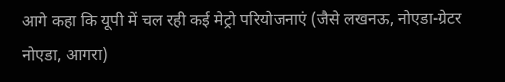आगे कहा कि यूपी में चल रही कई मेट्रो परियोजनाएं (जैसे लखनऊ, नोएडा-ग्रेटर नोएडा, आगरा)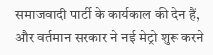समाजवादी पार्टी के कार्यकाल की देन हैं, और वर्तमान सरकार ने नई मेट्रो शुरू करने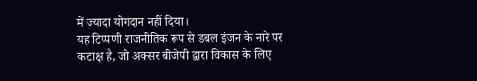में ज्यादा योगदान नहीं दिया।
यह टिप्पणी राजनीतिक रूप से डबल इंजन के नारे पर कटाक्ष है, जो अक्सर बीजेपी द्वारा विकास के लिए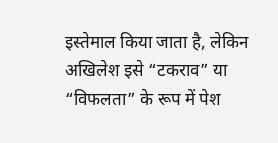इस्तेमाल किया जाता है, लेकिन अखिलेश इसे “टकराव” या “विफलता” के रूप में पेश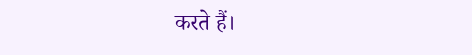करते हैं।